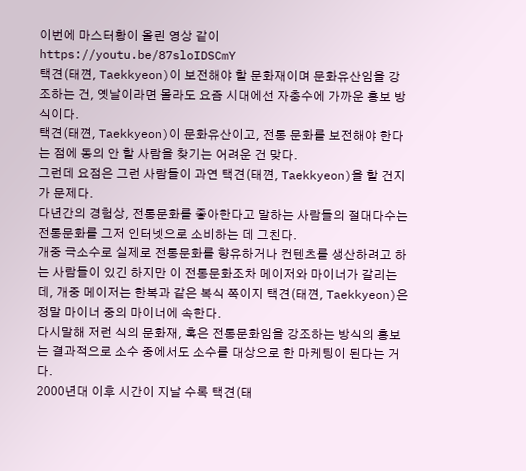이번에 마스터황이 올린 영상 같이
https://youtu.be/87sloIDSCmY
택견(태껸, Taekkyeon)이 보전해야 할 문화재이며 문화유산임을 강조하는 건, 옛날이라면 몰라도 요즘 시대에선 자충수에 가까운 홍보 방식이다.
택견(태껸, Taekkyeon)이 문화유산이고, 전통 문화를 보전해야 한다는 점에 동의 안 할 사람을 찾기는 어려운 건 맞다.
그런데 요점은 그런 사람들이 과연 택견(태껸, Taekkyeon)을 할 건지가 문제다.
다년간의 경험상, 전통문화를 좋아한다고 말하는 사람들의 절대다수는 전통문화를 그저 인터넷으로 소비하는 데 그친다.
개중 극소수로 실제로 전통문화를 향유하거나 컨텐츠를 생산하려고 하는 사람들이 있긴 하지만 이 전통문화조차 메이저와 마이너가 갈리는데, 개중 메이저는 한복과 같은 복식 쪽이지 택견(태껸, Taekkyeon)은 정말 마이너 중의 마이너에 속한다.
다시말해 저런 식의 문화재, 혹은 전통문화임을 강조하는 방식의 홍보는 결과적으로 소수 중에서도 소수를 대상으로 한 마케팅이 된다는 거다.
2000년대 이후 시간이 지날 수록 택견(태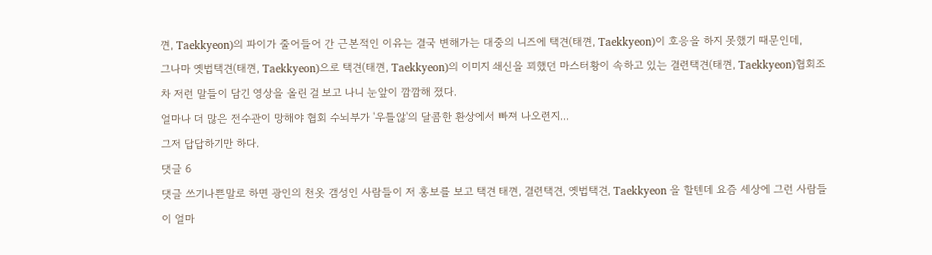껸, Taekkyeon)의 파이가 줄어들어 간 근본적인 이유는 결국 변해가는 대중의 니즈에 택견(태껸, Taekkyeon)이 호응을 하지 못했기 때문인데,
그나마 옛법택견(태껸, Taekkyeon)으로 택견(태껸, Taekkyeon)의 이미지 쇄신을 꾀했던 마스터황이 속하고 있는 결련택견(태껸, Taekkyeon)협회조차 저런 말들이 담긴 영상을 올린 걸 보고 나니 눈앞이 깜깜해 졌다.
얼마나 더 많은 전수관이 망해야 협회 수뇌부가 '우틀않'의 달콤한 환상에서 빠져 나오련지...
그저 답답하기만 하다.
댓글 6
댓글 쓰기나쁜말로 하면 광인의 천옷 갬성인 사람들이 저 홍보를 보고 택견 태껸, 결련택견, 옛법택견, Taekkyeon 을 할텐데 요즘 세상에 그런 사람들이 얼마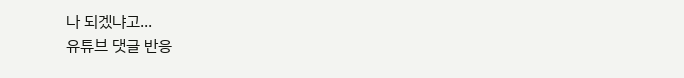나 되겠냐고...
유튜브 댓글 반응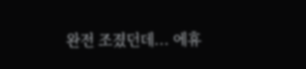완전 조졌던데... 에휴